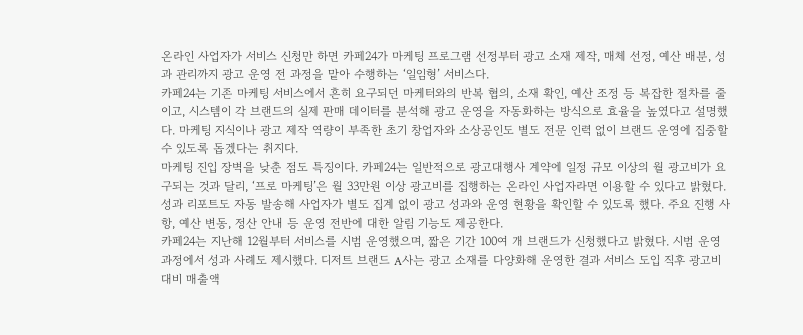온라인 사업자가 서비스 신청만 하면 카페24가 마케팅 프로그램 선정부터 광고 소재 제작, 매체 선정, 예산 배분, 성과 관리까지 광고 운영 전 과정을 맡아 수행하는 ‘일임형’ 서비스다.
카페24는 기존 마케팅 서비스에서 흔히 요구되던 마케터와의 반복 협의, 소재 확인, 예산 조정 등 복잡한 절차를 줄이고, 시스템이 각 브랜드의 실제 판매 데이터를 분석해 광고 운영을 자동화하는 방식으로 효율을 높였다고 설명했다. 마케팅 지식이나 광고 제작 역량이 부족한 초기 창업자와 소상공인도 별도 전문 인력 없이 브랜드 운영에 집중할 수 있도록 돕겠다는 취지다.
마케팅 진입 장벽을 낮춘 점도 특징이다. 카페24는 일반적으로 광고대행사 계약에 일정 규모 이상의 월 광고비가 요구되는 것과 달리, ‘프로 마케팅’은 월 33만원 이상 광고비를 집행하는 온라인 사업자라면 이용할 수 있다고 밝혔다. 성과 리포트도 자동 발송해 사업자가 별도 집계 없이 광고 성과와 운영 현황을 확인할 수 있도록 했다. 주요 진행 사항, 예산 변동, 정산 안내 등 운영 전반에 대한 알림 기능도 제공한다.
카페24는 지난해 12월부터 서비스를 시범 운영했으며, 짧은 기간 100여 개 브랜드가 신청했다고 밝혔다. 시범 운영 과정에서 성과 사례도 제시했다. 디저트 브랜드 A사는 광고 소재를 다양화해 운영한 결과 서비스 도입 직후 광고비 대비 매출액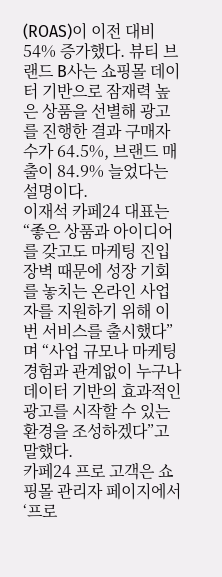(ROAS)이 이전 대비 54% 증가했다. 뷰티 브랜드 B사는 쇼핑몰 데이터 기반으로 잠재력 높은 상품을 선별해 광고를 진행한 결과 구매자 수가 64.5%, 브랜드 매출이 84.9% 늘었다는 설명이다.
이재석 카페24 대표는 “좋은 상품과 아이디어를 갖고도 마케팅 진입 장벽 때문에 성장 기회를 놓치는 온라인 사업자를 지원하기 위해 이번 서비스를 출시했다”며 “사업 규모나 마케팅 경험과 관계없이 누구나 데이터 기반의 효과적인 광고를 시작할 수 있는 환경을 조성하겠다”고 말했다.
카페24 프로 고객은 쇼핑몰 관리자 페이지에서 ‘프로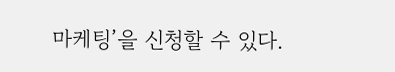마케팅’을 신청할 수 있다.